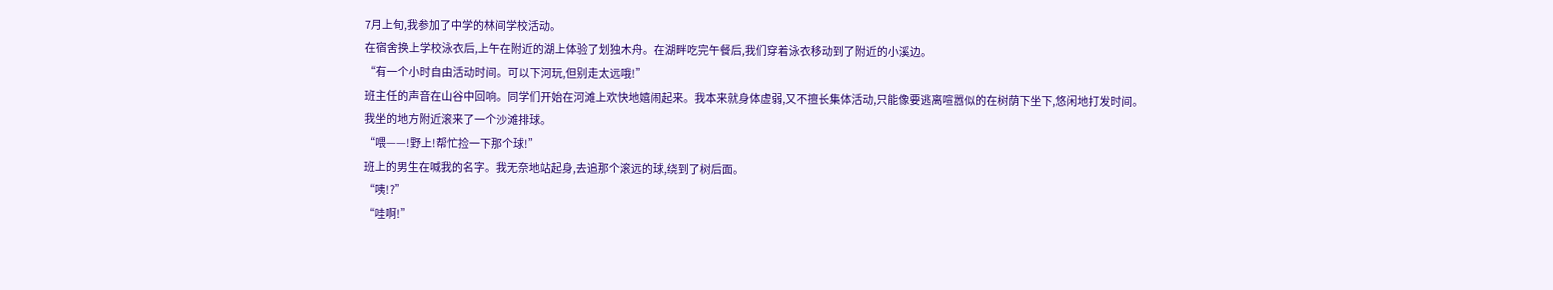7月上旬,我参加了中学的林间学校活动。
在宿舍换上学校泳衣后,上午在附近的湖上体验了划独木舟。在湖畔吃完午餐后,我们穿着泳衣移动到了附近的小溪边。
“有一个小时自由活动时间。可以下河玩,但别走太远哦!”
班主任的声音在山谷中回响。同学们开始在河滩上欢快地嬉闹起来。我本来就身体虚弱,又不擅长集体活动,只能像要逃离喧嚣似的在树荫下坐下,悠闲地打发时间。
我坐的地方附近滚来了一个沙滩排球。
“喂——!野上!帮忙捡一下那个球!”
班上的男生在喊我的名字。我无奈地站起身,去追那个滚远的球,绕到了树后面。
“咦!?”
“哇啊!”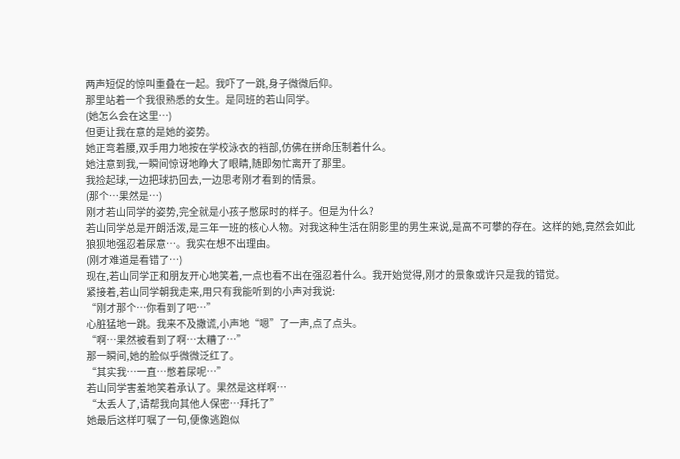两声短促的惊叫重叠在一起。我吓了一跳,身子微微后仰。
那里站着一个我很熟悉的女生。是同班的若山同学。
(她怎么会在这里…)
但更让我在意的是她的姿势。
她正弯着腰,双手用力地按在学校泳衣的裆部,仿佛在拼命压制着什么。
她注意到我,一瞬间惊讶地睁大了眼睛,随即匆忙离开了那里。
我捡起球,一边把球扔回去,一边思考刚才看到的情景。
(那个…果然是…)
刚才若山同学的姿势,完全就是小孩子憋尿时的样子。但是为什么?
若山同学总是开朗活泼,是三年一班的核心人物。对我这种生活在阴影里的男生来说,是高不可攀的存在。这样的她,竟然会如此狼狈地强忍着尿意…。我实在想不出理由。
(刚才难道是看错了…)
现在,若山同学正和朋友开心地笑着,一点也看不出在强忍着什么。我开始觉得,刚才的景象或许只是我的错觉。
紧接着,若山同学朝我走来,用只有我能听到的小声对我说:
“刚才那个…你看到了吧…”
心脏猛地一跳。我来不及撒谎,小声地“嗯”了一声,点了点头。
“啊…果然被看到了啊…太糟了…”
那一瞬间,她的脸似乎微微泛红了。
“其实我…一直…憋着尿呢…”
若山同学害羞地笑着承认了。果然是这样啊…
“太丢人了,请帮我向其他人保密…拜托了”
她最后这样叮嘱了一句,便像逃跑似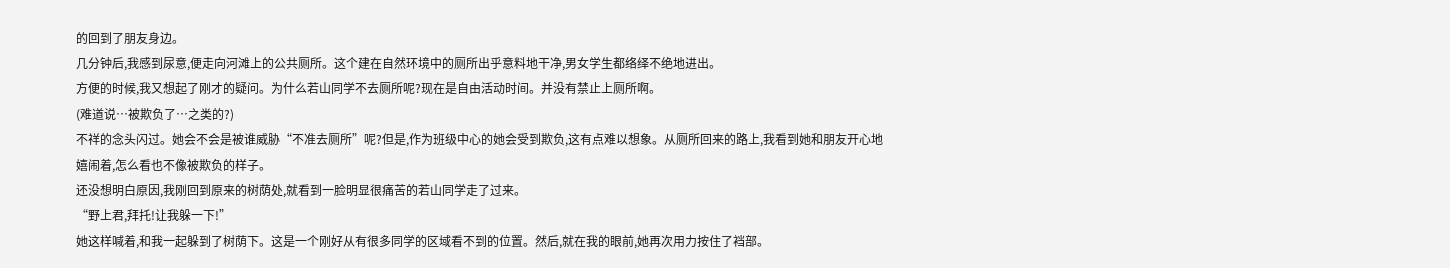的回到了朋友身边。
几分钟后,我感到尿意,便走向河滩上的公共厕所。这个建在自然环境中的厕所出乎意料地干净,男女学生都络绎不绝地进出。
方便的时候,我又想起了刚才的疑问。为什么若山同学不去厕所呢?现在是自由活动时间。并没有禁止上厕所啊。
(难道说…被欺负了…之类的?)
不祥的念头闪过。她会不会是被谁威胁“不准去厕所”呢?但是,作为班级中心的她会受到欺负,这有点难以想象。从厕所回来的路上,我看到她和朋友开心地嬉闹着,怎么看也不像被欺负的样子。
还没想明白原因,我刚回到原来的树荫处,就看到一脸明显很痛苦的若山同学走了过来。
“野上君,拜托!让我躲一下!”
她这样喊着,和我一起躲到了树荫下。这是一个刚好从有很多同学的区域看不到的位置。然后,就在我的眼前,她再次用力按住了裆部。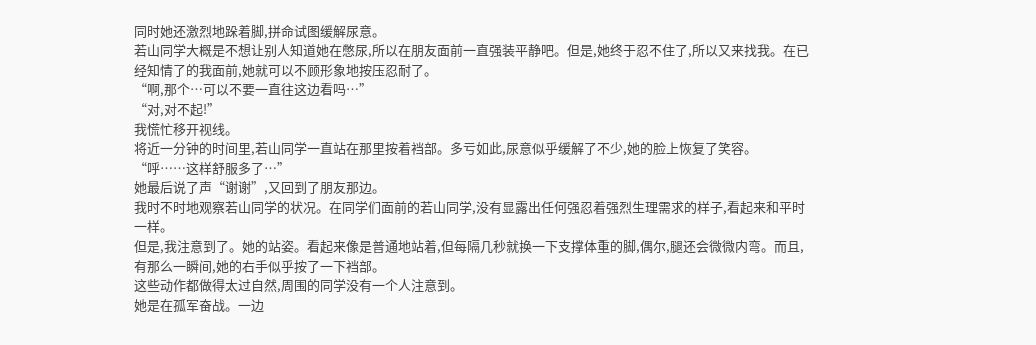同时她还激烈地跺着脚,拼命试图缓解尿意。
若山同学大概是不想让别人知道她在憋尿,所以在朋友面前一直强装平静吧。但是,她终于忍不住了,所以又来找我。在已经知情了的我面前,她就可以不顾形象地按压忍耐了。
“啊,那个…可以不要一直往这边看吗…”
“对,对不起!”
我慌忙移开视线。
将近一分钟的时间里,若山同学一直站在那里按着裆部。多亏如此,尿意似乎缓解了不少,她的脸上恢复了笑容。
“呼……这样舒服多了…”
她最后说了声“谢谢”,又回到了朋友那边。
我时不时地观察若山同学的状况。在同学们面前的若山同学,没有显露出任何强忍着强烈生理需求的样子,看起来和平时一样。
但是,我注意到了。她的站姿。看起来像是普通地站着,但每隔几秒就换一下支撑体重的脚,偶尔,腿还会微微内弯。而且,有那么一瞬间,她的右手似乎按了一下裆部。
这些动作都做得太过自然,周围的同学没有一个人注意到。
她是在孤军奋战。一边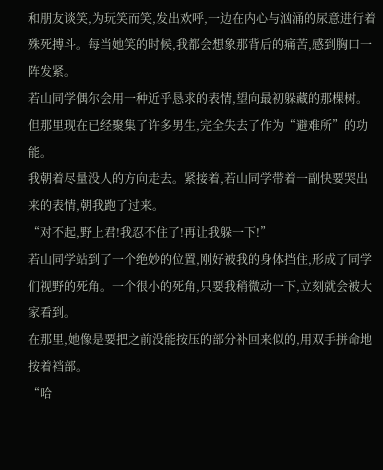和朋友谈笑,为玩笑而笑,发出欢呼,一边在内心与汹涌的尿意进行着殊死搏斗。每当她笑的时候,我都会想象那背后的痛苦,感到胸口一阵发紧。
若山同学偶尔会用一种近乎恳求的表情,望向最初躲藏的那棵树。但那里现在已经聚集了许多男生,完全失去了作为“避难所”的功能。
我朝着尽量没人的方向走去。紧接着,若山同学带着一副快要哭出来的表情,朝我跑了过来。
“对不起,野上君!我忍不住了!再让我躲一下!”
若山同学站到了一个绝妙的位置,刚好被我的身体挡住,形成了同学们视野的死角。一个很小的死角,只要我稍微动一下,立刻就会被大家看到。
在那里,她像是要把之前没能按压的部分补回来似的,用双手拼命地按着裆部。
“哈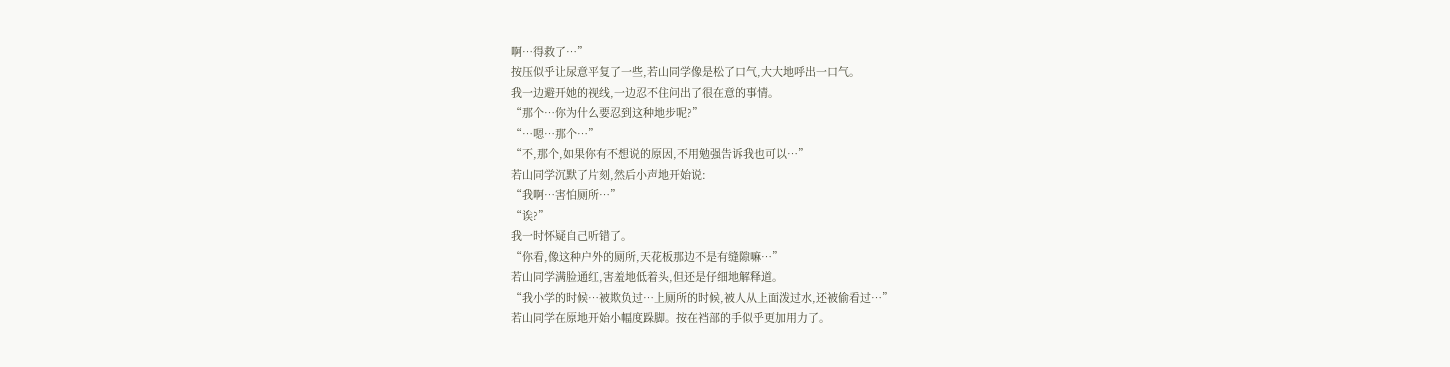啊…得救了…”
按压似乎让尿意平复了一些,若山同学像是松了口气,大大地呼出一口气。
我一边避开她的视线,一边忍不住问出了很在意的事情。
“那个…你为什么要忍到这种地步呢?”
“…嗯…那个…”
“不,那个,如果你有不想说的原因,不用勉强告诉我也可以…”
若山同学沉默了片刻,然后小声地开始说:
“我啊…害怕厕所…”
“诶?”
我一时怀疑自己听错了。
“你看,像这种户外的厕所,天花板那边不是有缝隙嘛…”
若山同学满脸通红,害羞地低着头,但还是仔细地解释道。
“我小学的时候…被欺负过…上厕所的时候,被人从上面泼过水,还被偷看过…”
若山同学在原地开始小幅度跺脚。按在裆部的手似乎更加用力了。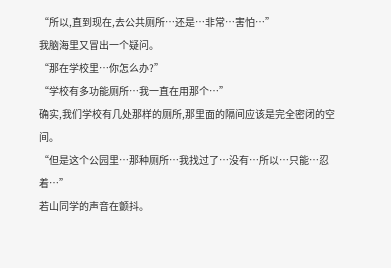“所以,直到现在,去公共厕所…还是…非常…害怕…”
我脑海里又冒出一个疑问。
“那在学校里…你怎么办?”
“学校有多功能厕所…我一直在用那个…”
确实,我们学校有几处那样的厕所,那里面的隔间应该是完全密闭的空间。
“但是这个公园里…那种厕所…我找过了…没有…所以…只能…忍着…”
若山同学的声音在颤抖。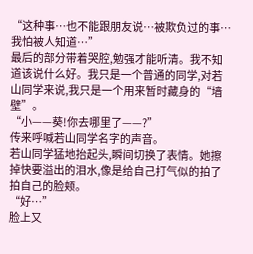“这种事…也不能跟朋友说…被欺负过的事…我怕被人知道…”
最后的部分带着哭腔,勉强才能听清。我不知道该说什么好。我只是一个普通的同学,对若山同学来说,我只是一个用来暂时藏身的“墙壁”。
“小——葵!你去哪里了——?”
传来呼喊若山同学名字的声音。
若山同学猛地抬起头,瞬间切换了表情。她擦掉快要溢出的泪水,像是给自己打气似的拍了拍自己的脸颊。
“好…”
脸上又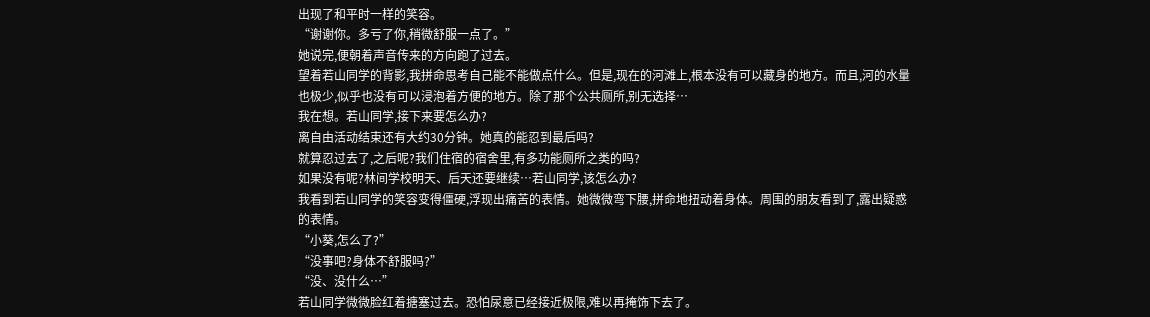出现了和平时一样的笑容。
“谢谢你。多亏了你,稍微舒服一点了。”
她说完,便朝着声音传来的方向跑了过去。
望着若山同学的背影,我拼命思考自己能不能做点什么。但是,现在的河滩上,根本没有可以藏身的地方。而且,河的水量也极少,似乎也没有可以浸泡着方便的地方。除了那个公共厕所,别无选择…
我在想。若山同学,接下来要怎么办?
离自由活动结束还有大约30分钟。她真的能忍到最后吗?
就算忍过去了,之后呢?我们住宿的宿舍里,有多功能厕所之类的吗?
如果没有呢?林间学校明天、后天还要继续…若山同学,该怎么办?
我看到若山同学的笑容变得僵硬,浮现出痛苦的表情。她微微弯下腰,拼命地扭动着身体。周围的朋友看到了,露出疑惑的表情。
“小葵,怎么了?”
“没事吧?身体不舒服吗?”
“没、没什么…”
若山同学微微脸红着搪塞过去。恐怕尿意已经接近极限,难以再掩饰下去了。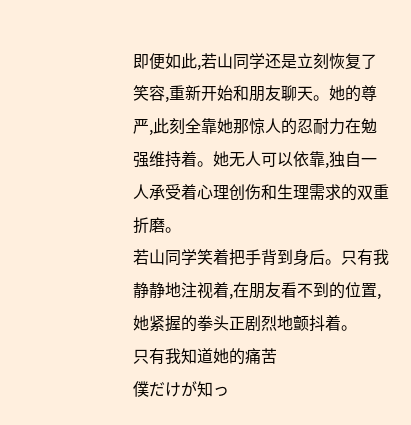即便如此,若山同学还是立刻恢复了笑容,重新开始和朋友聊天。她的尊严,此刻全靠她那惊人的忍耐力在勉强维持着。她无人可以依靠,独自一人承受着心理创伤和生理需求的双重折磨。
若山同学笑着把手背到身后。只有我静静地注视着,在朋友看不到的位置,她紧握的拳头正剧烈地颤抖着。
只有我知道她的痛苦
僕だけが知っ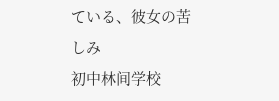ている、彼女の苦しみ
初中林间学校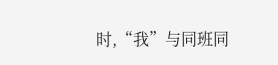时,“我”与同班同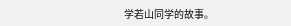学若山同学的故事。